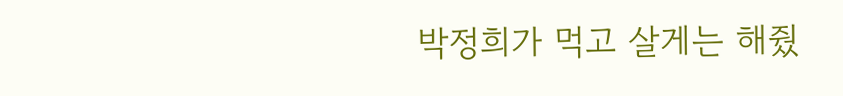박정희가 먹고 살게는 해줬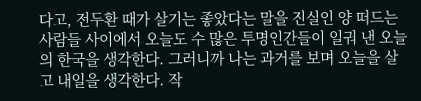다고, 전두환 때가 살기는 좋았다는 말을 진실인 양 떠드는 사람들 사이에서 오늘도 수 많은 투명인간들이 일궈 낸 오늘의 한국을 생각한다. 그러니까 나는 과거를 보며 오늘을 살고 내일을 생각한다. 작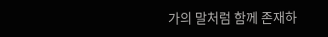가의 말처럼 함께 존재하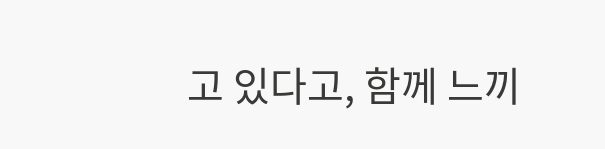고 있다고, 함께 느끼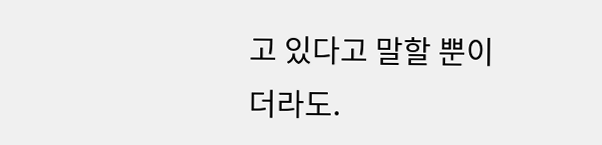고 있다고 말할 뿐이더라도.